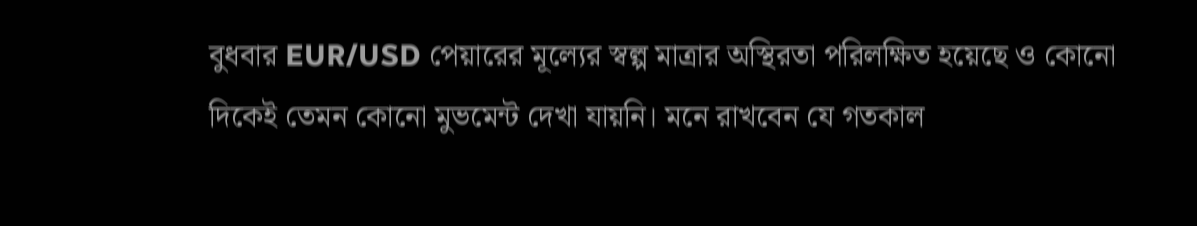বুধবার EUR/USD পেয়ারের মূল্যের স্বল্প মাত্রার অস্থিরতা পরিলক্ষিত হয়েছে ও কোনো দিকেই তেমন কোনো মুভমেন্ট দেখা যায়নি। মনে রাখবেন যে গতকাল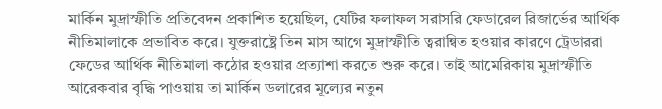মার্কিন মুদ্রাস্ফীতি প্রতিবেদন প্রকাশিত হয়েছিল, যেটির ফলাফল সরাসরি ফেডারেল রিজার্ভের আর্থিক নীতিমালাকে প্রভাবিত করে। যুক্তরাষ্ট্রে তিন মাস আগে মুদ্রাস্ফীতি ত্বরান্বিত হওয়ার কারণে ট্রেডাররা ফেডের আর্থিক নীতিমালা কঠোর হওয়ার প্রত্যাশা করতে শুরু করে। তাই আমেরিকায় মুদ্রাস্ফীতি আরেকবার বৃদ্ধি পাওয়ায় তা মার্কিন ডলারের মূল্যের নতুন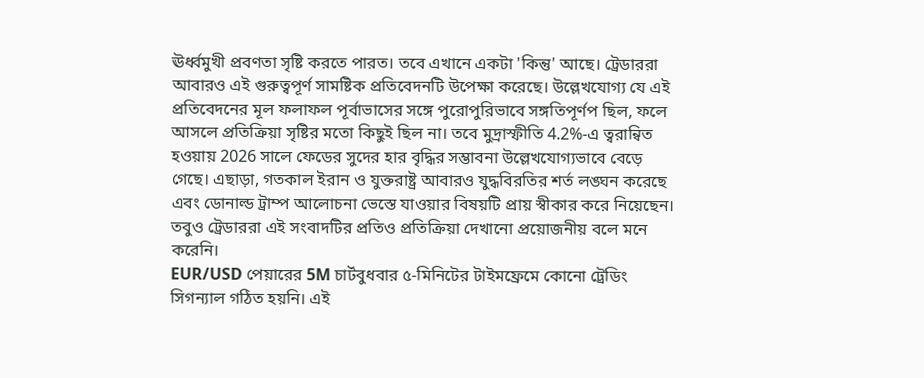ঊর্ধ্বমুখী প্রবণতা সৃষ্টি করতে পারত। তবে এখানে একটা 'কিন্তু' আছে। ট্রেডাররা আবারও এই গুরুত্বপূর্ণ সামষ্টিক প্রতিবেদনটি উপেক্ষা করেছে। উল্লেখযোগ্য যে এই প্রতিবেদনের মূল ফলাফল পূর্বাভাসের সঙ্গে পুরোপুরিভাবে সঙ্গতিপূর্ণপ ছিল, ফলে আসলে প্রতিক্রিয়া সৃষ্টির মতো কিছুই ছিল না। তবে মুদ্রাস্ফীতি 4.2%-এ ত্বরান্বিত হওয়ায় 2026 সালে ফেডের সুদের হার বৃদ্ধির সম্ভাবনা উল্লেখযোগ্যভাবে বেড়ে গেছে। এছাড়া, গতকাল ইরান ও যুক্তরাষ্ট্র আবারও যুদ্ধবিরতির শর্ত লঙ্ঘন করেছে এবং ডোনাল্ড ট্রাম্প আলোচনা ভেস্তে যাওয়ার বিষয়টি প্রায় স্বীকার করে নিয়েছেন। তবুও ট্রেডাররা এই সংবাদটির প্রতিও প্রতিক্রিয়া দেখানো প্রয়োজনীয় বলে মনে করেনি।
EUR/USD পেয়ারের 5M চার্টবুধবার ৫-মিনিটের টাইমফ্রেমে কোনো ট্রেডিং সিগন্যাল গঠিত হয়নি। এই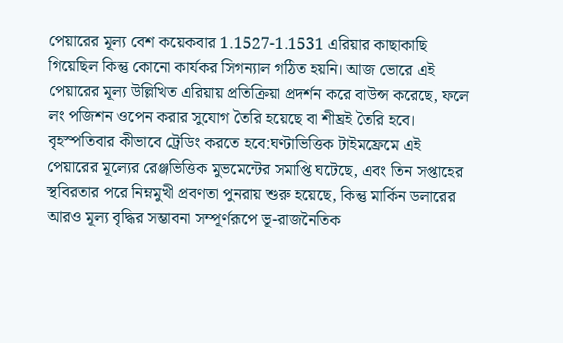পেয়ারের মূল্য বেশ কয়েকবার 1.1527-1.1531 এরিয়ার কাছাকাছি গিয়েছিল কিন্তু কোনো কার্যকর সিগন্যাল গঠিত হয়নি। আজ ভোরে এই পেয়ারের মূল্য উল্লিখিত এরিয়ায় প্রতিক্রিয়া প্রদর্শন করে বাউন্স করেছে, ফলে লং পজিশন ওপেন করার সুযোগ তৈরি হয়েছে বা শীঘ্রই তৈরি হবে।
বৃহস্পতিবার কীভাবে ট্রেডিং করতে হবে:ঘণ্টাভিত্তিক টাইমফ্রেমে এই পেয়ারের মূল্যের রেঞ্জভিত্তিক মুভমেন্টের সমাপ্তি ঘটেছে, এবং তিন সপ্তাহের স্থবিরতার পরে নিম্নমুখী প্রবণতা পুনরায় শুরু হয়েছে, কিন্তু মার্কিন ডলারের আরও মূল্য বৃদ্ধির সম্ভাবনা সম্পূর্ণরূপে ভূ-রাজনৈতিক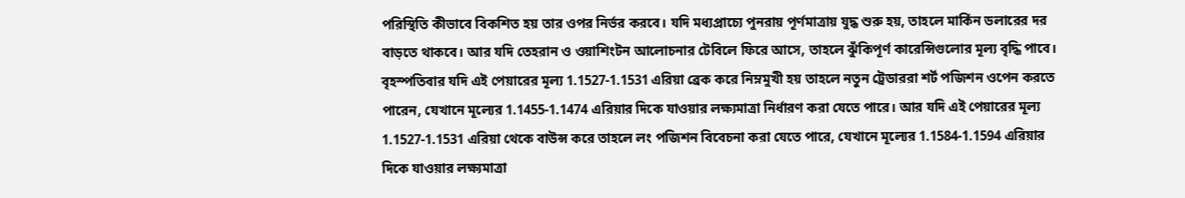পরিস্থিতি কীভাবে বিকশিত হয় তার ওপর নির্ভর করবে। যদি মধ্যপ্রাচ্যে পুনরায় পূর্ণমাত্রায় যুদ্ধ শুরু হয়, তাহলে মার্কিন ডলারের দর বাড়তে থাকবে। আর যদি তেহরান ও ওয়াশিংটন আলোচনার টেবিলে ফিরে আসে, তাহলে ঝুঁকিপূর্ণ কারেন্সিগুলোর মূল্য বৃদ্ধি পাবে।
বৃহস্পতিবার যদি এই পেয়ারের মূল্য 1.1527-1.1531 এরিয়া ব্রেক করে নিম্নমুখী হয় তাহলে নতুন ট্রেডাররা শর্ট পজিশন ওপেন করতে পারেন, যেখানে মূল্যের 1.1455-1.1474 এরিয়ার দিকে যাওয়ার লক্ষ্যমাত্রা নির্ধারণ করা যেতে পারে। আর যদি এই পেয়ারের মূল্য 1.1527-1.1531 এরিয়া থেকে বাউন্স করে তাহলে লং পজিশন বিবেচনা করা যেতে পারে, যেখানে মূল্যের 1.1584-1.1594 এরিয়ার দিকে যাওয়ার লক্ষ্যমাত্রা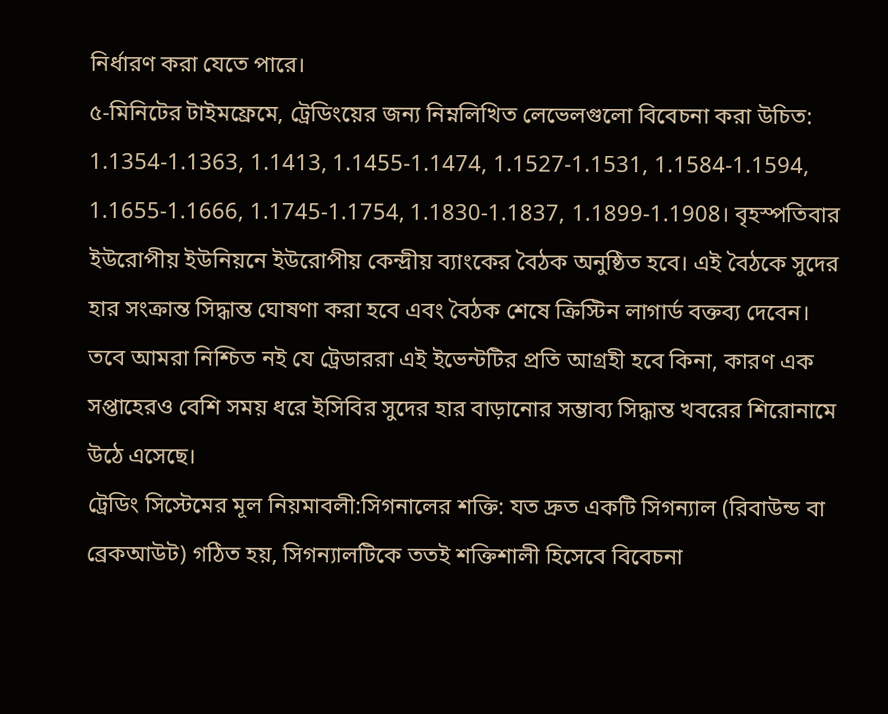নির্ধারণ করা যেতে পারে।
৫-মিনিটের টাইমফ্রেমে, ট্রেডিংয়ের জন্য নিম্নলিখিত লেভেলগুলো বিবেচনা করা উচিত: 1.1354-1.1363, 1.1413, 1.1455-1.1474, 1.1527-1.1531, 1.1584-1.1594, 1.1655-1.1666, 1.1745-1.1754, 1.1830-1.1837, 1.1899-1.1908। বৃহস্পতিবার ইউরোপীয় ইউনিয়নে ইউরোপীয় কেন্দ্রীয় ব্যাংকের বৈঠক অনুষ্ঠিত হবে। এই বৈঠকে সুদের হার সংক্রান্ত সিদ্ধান্ত ঘোষণা করা হবে এবং বৈঠক শেষে ক্রিস্টিন লাগার্ড বক্তব্য দেবেন। তবে আমরা নিশ্চিত নই যে ট্রেডাররা এই ইভেন্টটির প্রতি আগ্রহী হবে কিনা, কারণ এক সপ্তাহেরও বেশি সময় ধরে ইসিবির সুদের হার বাড়ানোর সম্ভাব্য সিদ্ধান্ত খবরের শিরোনামে উঠে এসেছে।
ট্রেডিং সিস্টেমের মূল নিয়মাবলী:সিগনালের শক্তি: যত দ্রুত একটি সিগন্যাল (রিবাউন্ড বা ব্রেকআউট) গঠিত হয়, সিগন্যালটিকে ততই শক্তিশালী হিসেবে বিবেচনা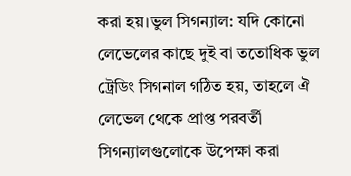করা হয়।ভুল সিগন্যাল: যদি কোনো লেভেলের কাছে দুই বা ততোধিক ভুল ট্রেডিং সিগনাল গঠিত হয়, তাহলে ঐ লেভেল থেকে প্রাপ্ত পরবর্তী সিগন্যালগুলোকে উপেক্ষা করা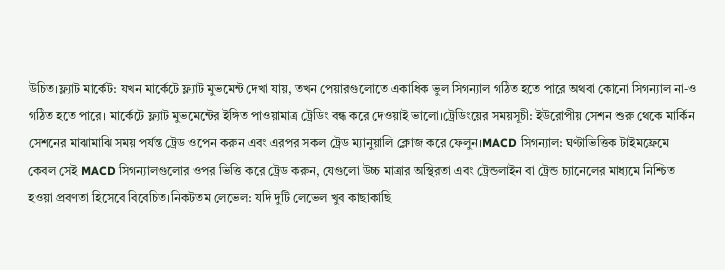উচিত।ফ্ল্যাট মার্কেট: যখন মার্কেটে ফ্ল্যাট মুভমেন্ট দেখা যায়, তখন পেয়ারগুলোতে একাধিক ভুল সিগন্যাল গঠিত হতে পারে অথবা কোনো সিগন্যাল না-ও গঠিত হতে পারে। মার্কেটে ফ্ল্যাট মুভমেন্টের ইঙ্গিত পাওয়ামাত্র ট্রেডিং বন্ধ করে দেওয়াই ভালো।ট্রেডিংয়ের সময়সূচী: ইউরোপীয় সেশন শুরু থেকে মার্কিন সেশনের মাঝামাঝি সময় পর্যন্ত ট্রেড ওপেন করুন এবং এরপর সকল ট্রেড ম্যানুয়ালি ক্লোজ করে ফেলুন।MACD সিগন্যাল: ঘণ্টাভিত্তিক টাইমফ্রেমে কেবল সেই MACD সিগন্যালগুলোর ওপর ভিত্তি করে ট্রেড করুন, যেগুলো উচ্চ মাত্রার অস্থিরতা এবং ট্রেন্ডলাইন বা ট্রেন্ড চ্যানেলের মাধ্যমে নিশ্চিত হওয়া প্রবণতা হিসেবে বিবেচিত।নিকটতম লেভেল: যদি দুটি লেভেল খুব কাছাকাছি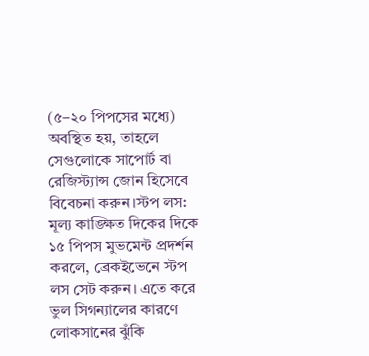(৫–২০ পিপসের মধ্যে) অবস্থিত হয়, তাহলে সেগুলোকে সাপোর্ট বা রেজিস্ট্যান্স জোন হিসেবে বিবেচনা করুন।স্টপ লস: মূল্য কাঙ্ক্ষিত দিকের দিকে ১৫ পিপস মুভমেন্ট প্রদর্শন করলে, ব্রেকইভেনে স্টপ লস সেট করুন। এতে করে ভুল সিগন্যালের কারণে লোকসানের ঝুঁকি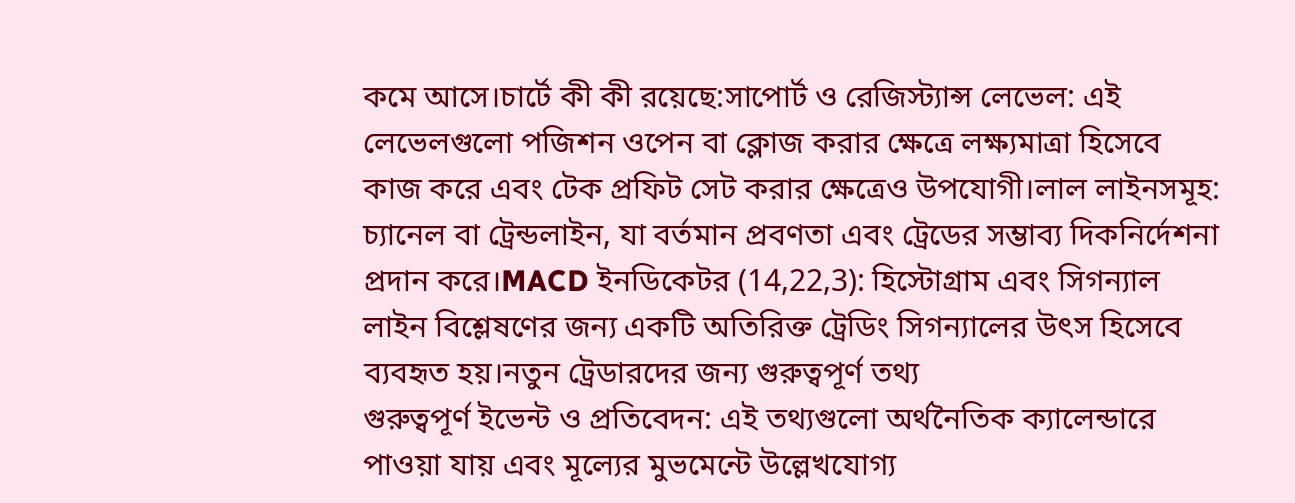কমে আসে।চার্টে কী কী রয়েছে:সাপোর্ট ও রেজিস্ট্যান্স লেভেল: এই লেভেলগুলো পজিশন ওপেন বা ক্লোজ করার ক্ষেত্রে লক্ষ্যমাত্রা হিসেবে কাজ করে এবং টেক প্রফিট সেট করার ক্ষেত্রেও উপযোগী।লাল লাইনসমূহ: চ্যানেল বা ট্রেন্ডলাইন, যা বর্তমান প্রবণতা এবং ট্রেডের সম্ভাব্য দিকনির্দেশনা প্রদান করে।MACD ইনডিকেটর (14,22,3): হিস্টোগ্রাম এবং সিগন্যাল লাইন বিশ্লেষণের জন্য একটি অতিরিক্ত ট্রেডিং সিগন্যালের উৎস হিসেবে ব্যবহৃত হয়।নতুন ট্রেডারদের জন্য গুরুত্বপূর্ণ তথ্য
গুরুত্বপূর্ণ ইভেন্ট ও প্রতিবেদন: এই তথ্যগুলো অর্থনৈতিক ক্যালেন্ডারে পাওয়া যায় এবং মূল্যের মুভমেন্টে উল্লেখযোগ্য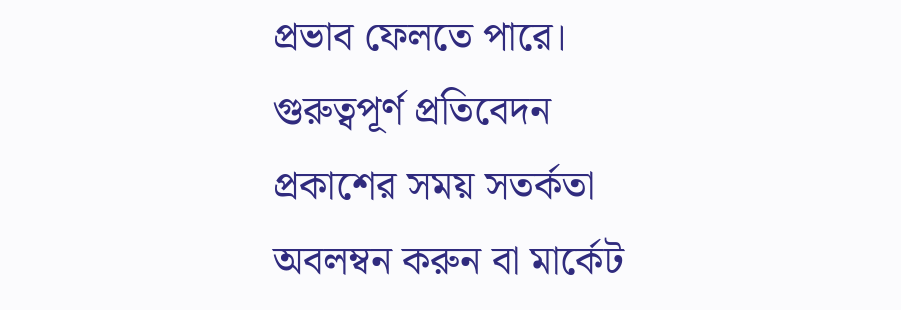প্রভাব ফেলতে পারে। গুরুত্বপূর্ণ প্রতিবেদন প্রকাশের সময় সতর্কতা অবলম্বন করুন বা মার্কেট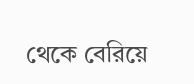থেকে বেরিয়ে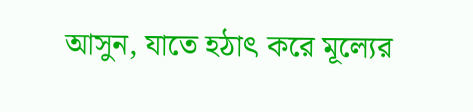আসুন, যাতে হঠাৎ করে মূল্যের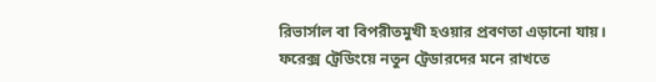রিভার্সাল বা বিপরীতমুখী হওয়ার প্রবণতা এড়ানো যায়।
ফরেক্স ট্রেডিংয়ে নতুন ট্রেডারদের মনে রাখতে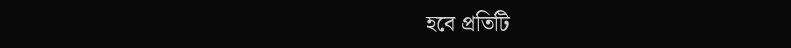হবে প্রতিটি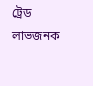ট্রেড লাভজনক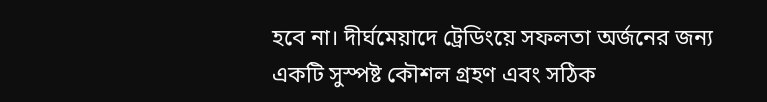হবে না। দীর্ঘমেয়াদে ট্রেডিংয়ে সফলতা অর্জনের জন্য একটি সুস্পষ্ট কৌশল গ্রহণ এবং সঠিক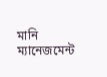মানি ম্যানেজমেন্ট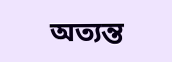অত্যন্ত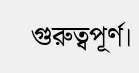গুরুত্বপূর্ণ।